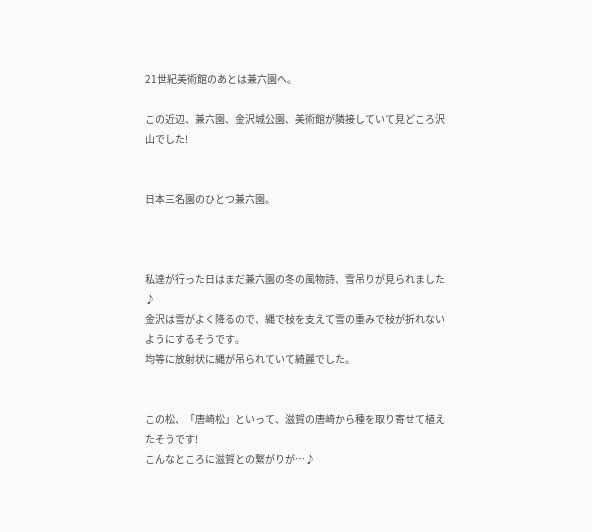21世紀美術館のあとは兼六園へ。

この近辺、兼六園、金沢城公園、美術館が隣接していて見どころ沢山でした!


日本三名園のひとつ兼六園。



私達が行った日はまだ兼六園の冬の風物詩、雪吊りが見られました♪
金沢は雪がよく降るので、縄で枝を支えて雪の重みで枝が折れないようにするそうです。
均等に放射状に縄が吊られていて綺麗でした。


この松、「唐崎松」といって、滋賀の唐崎から種を取り寄せて植えたそうです!
こんなところに滋賀との繋がりが…♪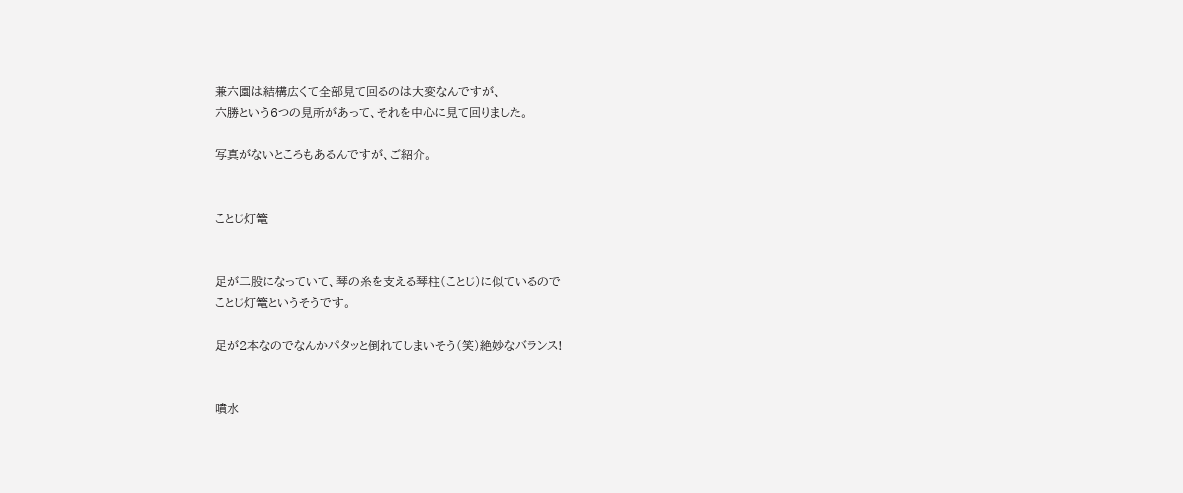兼六園は結構広くて全部見て回るのは大変なんですが、
六勝という6つの見所があって、それを中心に見て回りました。

写真がないところもあるんですが、ご紹介。


ことじ灯篭


足が二股になっていて、琴の糸を支える琴柱(ことじ)に似ているので
ことじ灯篭というそうです。

足が2本なのでなんかパタッと倒れてしまいそう(笑)絶妙なバランス!


噴水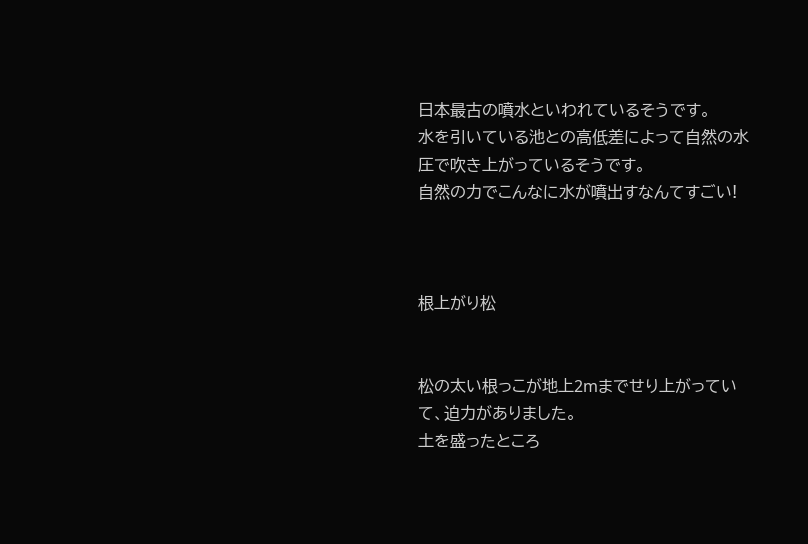日本最古の噴水といわれているそうです。
水を引いている池との高低差によって自然の水圧で吹き上がっているそうです。
自然の力でこんなに水が噴出すなんてすごい!



根上がり松


松の太い根っこが地上2mまでせり上がっていて、迫力がありました。
土を盛ったところ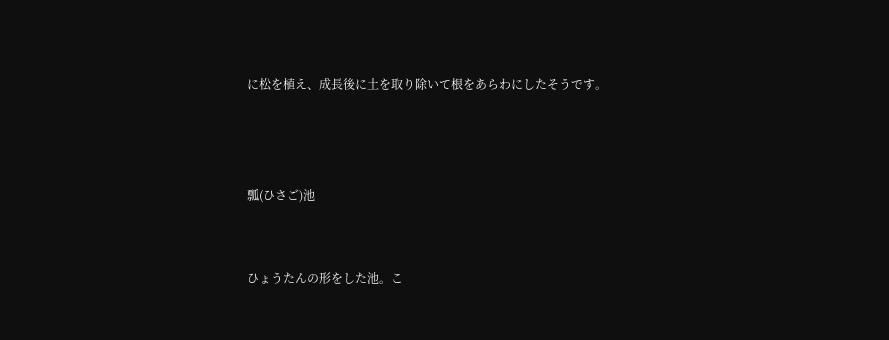に松を植え、成長後に土を取り除いて根をあらわにしたそうです。



瓢(ひさご)池


ひょうたんの形をした池。こ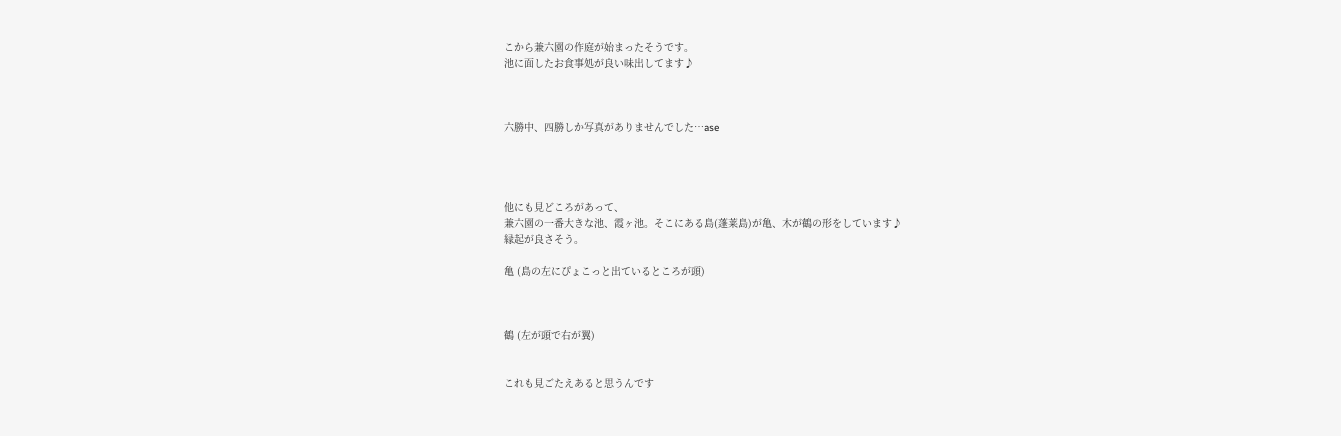こから兼六園の作庭が始まったそうです。
池に面したお食事処が良い味出してます♪



六勝中、四勝しか写真がありませんでした…ase




他にも見どころがあって、
兼六園の一番大きな池、霞ヶ池。そこにある島(蓬莱島)が亀、木が鶴の形をしています♪
縁起が良さそう。

亀 (島の左にぴょこっと出ているところが頭)



鶴 (左が頭で右が翼)


これも見ごたえあると思うんです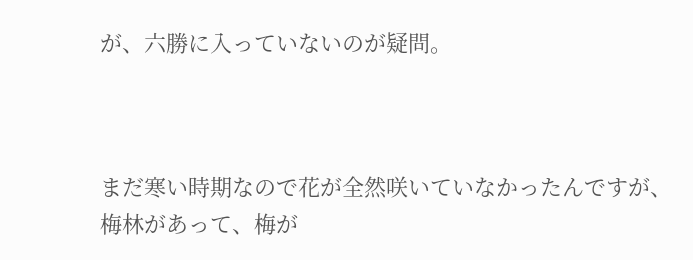が、六勝に入っていないのが疑問。



まだ寒い時期なので花が全然咲いていなかったんですが、
梅林があって、梅が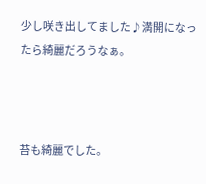少し咲き出してました♪満開になったら綺麗だろうなぁ。



苔も綺麗でした。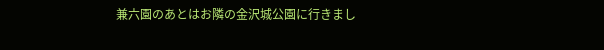兼六園のあとはお隣の金沢城公園に行きまし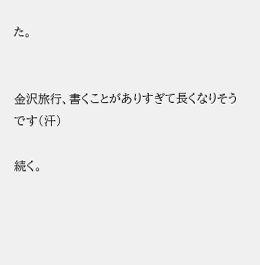た。


金沢旅行、書くことがありすぎて長くなりそうです(汗)

続く。